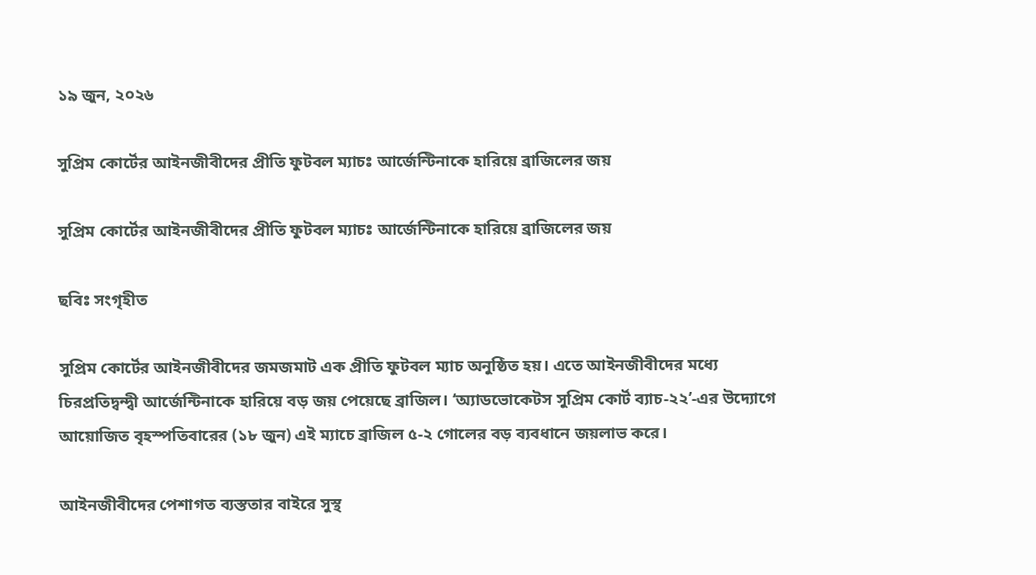১৯ জুন, ২০২৬

সুপ্রিম কোর্টের আইনজীবীদের প্রীতি ফুটবল ম্যাচঃ আর্জেন্টিনাকে হারিয়ে ব্রাজিলের জয়

সুপ্রিম কোর্টের আইনজীবীদের প্রীতি ফুটবল ম্যাচঃ আর্জেন্টিনাকে হারিয়ে ব্রাজিলের জয়

ছবিঃ সংগৃহীত

সুপ্রিম কোর্টের আইনজীবীদের জমজমাট এক প্রীতি ফুটবল ম্যাচ অনুষ্ঠিত হয়। এতে আইনজীবীদের মধ্যে চিরপ্রতিদ্বন্দ্বী আর্জেন্টিনাকে হারিয়ে বড় জয় পেয়েছে ব্রাজিল। ‘অ্যাডভোকেটস সুপ্রিম কোর্ট ব্যাচ-২২’-এর উদ্যোগে আয়োজিত বৃহস্পতিবারের (১৮ জুন) এই ম্যাচে ব্রাজিল ৫-২ গোলের বড় ব্যবধানে জয়লাভ করে।

আইনজীবীদের পেশাগত ব্যস্ততার বাইরে সুস্থ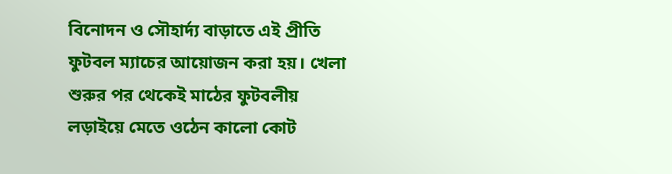বিনোদন ও সৌহার্দ্য বাড়াতে এই প্রীতি ফুটবল ম্যাচের আয়োজন করা হয়। খেলা শুরুর পর থেকেই মাঠের ফুটবলীয় লড়াইয়ে মেতে ওঠেন কালো কোট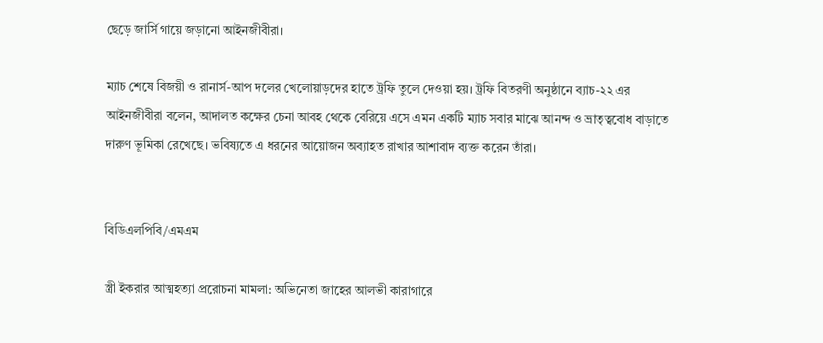ছেড়ে জার্সি গায়ে জড়ানো আইনজীবীরা।

ম্যাচ শেষে বিজয়ী ও রানার্স-আপ দলের খেলোয়াড়দের হাতে ট্রফি তুলে দেওয়া হয়। ট্রফি বিতরণী অনুষ্ঠানে ব্যাচ-২২ এর আইনজীবীরা বলেন, আদালত কক্ষের চেনা আবহ থেকে বেরিয়ে এসে এমন একটি ম্যাচ সবার মাঝে আনন্দ ও ভ্রাতৃত্ববোধ বাড়াতে দারুণ ভূমিকা রেখেছে। ভবিষ্যতে এ ধরনের আয়োজন অব্যাহত রাখার আশাবাদ ব্যক্ত করেন তাঁরা।


বিডিএলপিবি/এমএম

স্ত্রী ইকরার আত্মহত্যা প্ররোচনা মামলা: অভিনেতা জাহের আলভী কারাগারে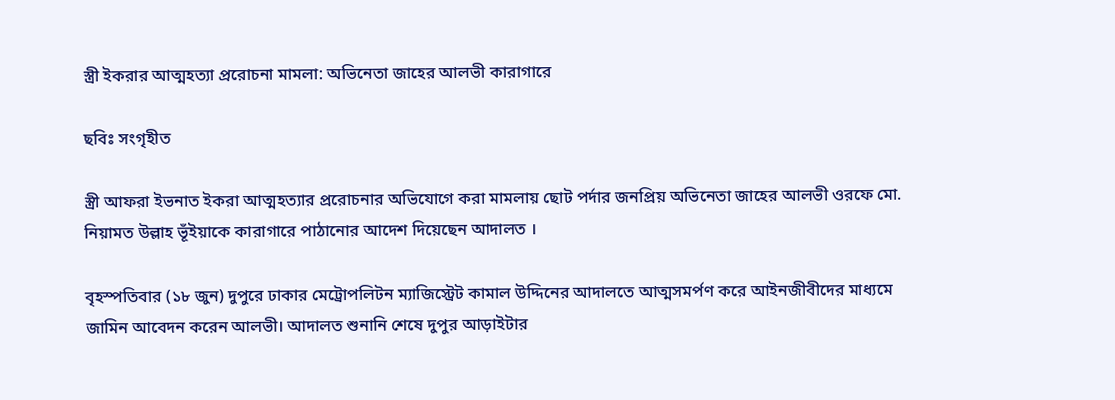স্ত্রী ইকরার আত্মহত্যা প্ররোচনা মামলা: অভিনেতা জাহের আলভী কারাগারে

ছবিঃ সংগৃহীত

স্ত্রী আফরা ইভনাত ইকরা আত্মহত্যার প্ররোচনার অভিযোগে করা মামলায় ছোট পর্দার জনপ্রিয় অভিনেতা জাহের আলভী ওরফে মো. নিয়ামত উল্লাহ ভূঁইয়াকে কারাগারে পাঠানোর আদেশ দিয়েছেন আদালত ।

বৃহস্পতিবার (১৮ জুন) দুপুরে ঢাকার মেট্রোপলিটন ম্যাজিস্ট্রেট কামাল উদ্দিনের আদালতে আত্মসমর্পণ করে আইনজীবীদের মাধ্যমে জামিন আবেদন করেন আলভী। আদালত শুনানি শেষে দুপুর আড়াইটার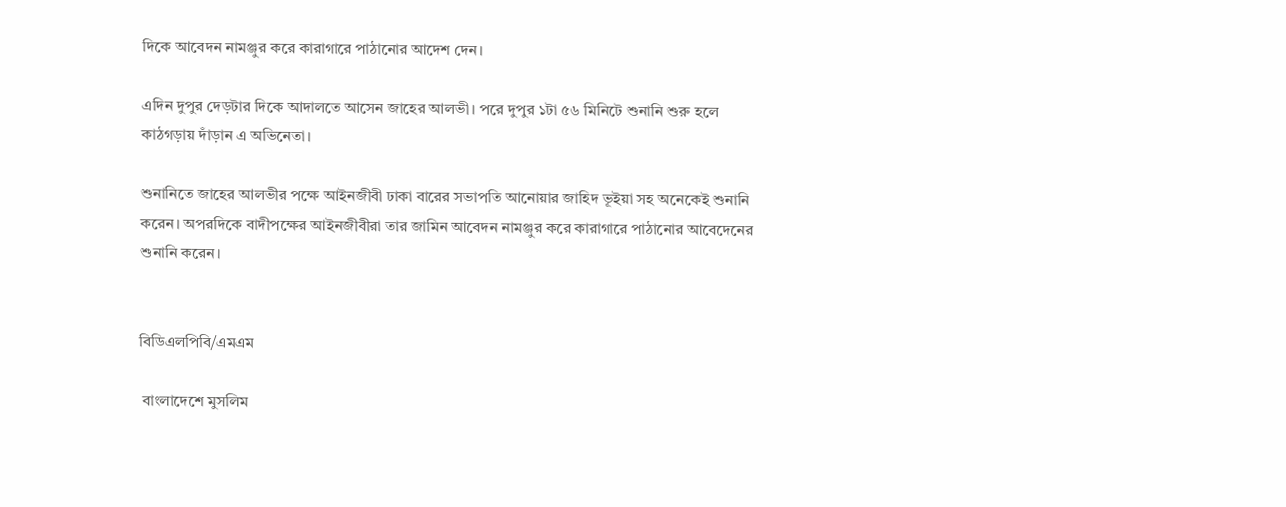দিকে আবেদন নামঞ্জুর করে কারাগারে পাঠানোর আদেশ দেন।

এদিন দুপুর দেড়টার দিকে আদালতে আসেন জাহের আলভী। পরে দুপুর ১টা ৫৬ মিনিটে শুনানি শুরু হলে কাঠগড়ায় দাঁড়ান এ অভিনেতা।

শুনানিতে জাহের আলভীর পক্ষে আইনজীবী ঢাকা বারের সভাপতি আনোয়ার জাহিদ ভূইয়া সহ অনেকেই শুনানি করেন। অপরদিকে বাদীপক্ষের আইনজীবীরা তার জামিন আবেদন নামঞ্জুর করে কারাগারে পাঠানোর আবেদেনের শুনানি করেন।


বিডিএলপিবি/এমএম

 বাংলাদেশে মুসলিম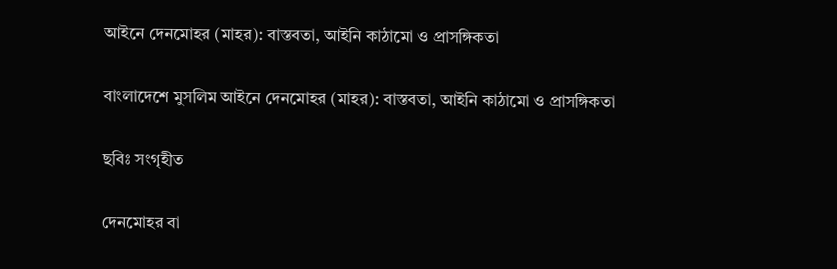আইনে দেনমোহর (মাহর): বাস্তবতা, আইনি কাঠামো ও প্রাসঙ্গিকতা

বাংলাদেশে মুসলিম আইনে দেনমোহর (মাহর): বাস্তবতা, আইনি কাঠামো ও প্রাসঙ্গিকতা

ছবিঃ সংগৃহীত

দেনমোহর বা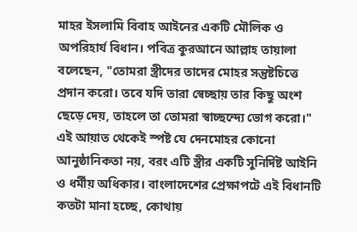মাহর ইসলামি বিবাহ আইনের একটি মৌলিক ও অপরিহার্য বিধান। পবিত্র কুরআনে আল্লাহ তায়ালা বলেছেন, "তোমরা স্ত্রীদের তাদের মোহর সন্তুষ্টচিত্তে প্রদান করো। তবে যদি তারা স্বেচ্ছায় তার কিছু অংশ ছেড়ে দেয়, তাহলে তা তোমরা স্বাচ্ছন্দ্যে ভোগ করো।" এই আয়াত থেকেই স্পষ্ট যে দেনমোহর কোনো আনুষ্ঠানিকতা নয়, বরং এটি স্ত্রীর একটি সুনির্দিষ্ট আইনি ও ধর্মীয় অধিকার। বাংলাদেশের প্রেক্ষাপটে এই বিধানটি কতটা মানা হচ্ছে, কোথায়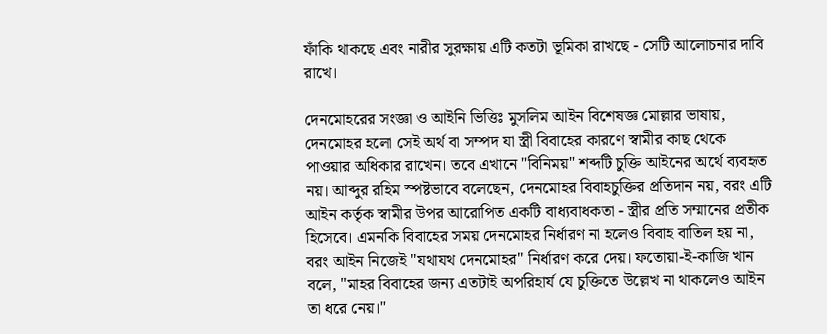ফাঁকি থাকছে এবং নারীর সুরক্ষায় এটি কতটা ভূমিকা রাখছে - সেটি আলোচনার দাবি রাখে।

দেনমোহরের সংজ্ঞা ও আইনি ভিত্তিঃ মুসলিম আইন বিশেষজ্ঞ মোল্লার ভাষায়, দেনমোহর হলো সেই অর্থ বা সম্পদ যা স্ত্রী বিবাহের কারণে স্বামীর কাছ থেকে পাওয়ার অধিকার রাখেন। তবে এখানে "বিনিময়" শব্দটি চুক্তি আইনের অর্থে ব্যবহৃত নয়। আব্দুর রহিম স্পষ্টভাবে বলেছেন, দেনমোহর বিবাহচুক্তির প্রতিদান নয়, বরং এটি আইন কর্তৃক স্বামীর উপর আরোপিত একটি বাধ্যবাধকতা - স্ত্রীর প্রতি সম্মানের প্রতীক হিসেবে। এমনকি বিবাহের সময় দেনমোহর নির্ধারণ না হলেও বিবাহ বাতিল হয় না, বরং আইন নিজেই "যথাযথ দেনমোহর" নির্ধারণ করে দেয়। ফতোয়া-ই-কাজি খান বলে, "মাহর বিবাহের জন্য এতটাই অপরিহার্য যে চুক্তিতে উল্লেখ না থাকলেও আইন তা ধরে নেয়।"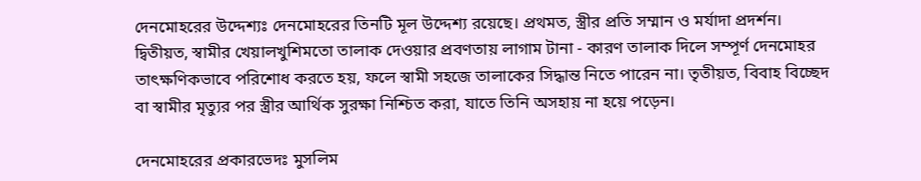দেনমোহরের উদ্দেশ্যঃ দেনমোহরের তিনটি মূল উদ্দেশ্য রয়েছে। প্রথমত, স্ত্রীর প্রতি সম্মান ও মর্যাদা প্রদর্শন। দ্বিতীয়ত, স্বামীর খেয়ালখুশিমতো তালাক দেওয়ার প্রবণতায় লাগাম টানা - কারণ তালাক দিলে সম্পূর্ণ দেনমোহর তাৎক্ষণিকভাবে পরিশোধ করতে হয়, ফলে স্বামী সহজে তালাকের সিদ্ধান্ত নিতে পারেন না। তৃতীয়ত, বিবাহ বিচ্ছেদ বা স্বামীর মৃত্যুর পর স্ত্রীর আর্থিক সুরক্ষা নিশ্চিত করা, যাতে তিনি অসহায় না হয়ে পড়েন।

দেনমোহরের প্রকারভেদঃ মুসলিম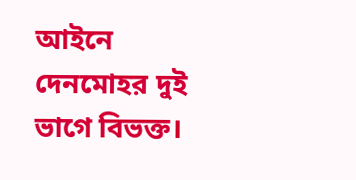আইনে দেনমোহর দুই ভাগে বিভক্ত।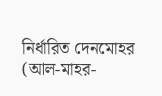নির্ধারিত দেনমোহর (আল-মাহর-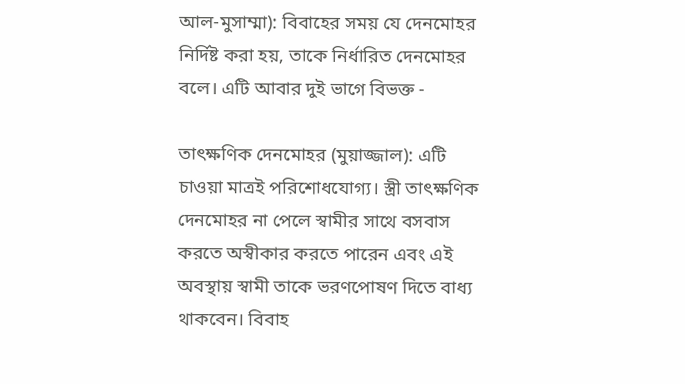আল-মুসাম্মা): বিবাহের সময় যে দেনমোহর নির্দিষ্ট করা হয়, তাকে নির্ধারিত দেনমোহর বলে। এটি আবার দুই ভাগে বিভক্ত -

তাৎক্ষণিক দেনমোহর (মুয়াজ্জাল): এটি চাওয়া মাত্রই পরিশোধযোগ্য। স্ত্রী তাৎক্ষণিক দেনমোহর না পেলে স্বামীর সাথে বসবাস করতে অস্বীকার করতে পারেন এবং এই অবস্থায় স্বামী তাকে ভরণপোষণ দিতে বাধ্য থাকবেন। বিবাহ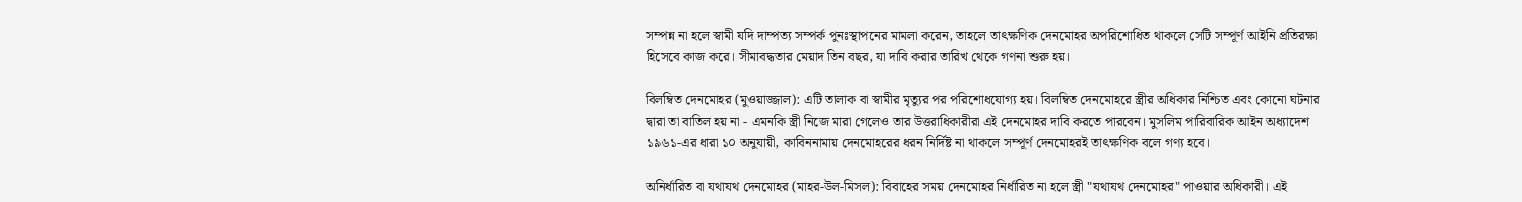সম্পন্ন না হলে স্বামী যদি দাম্পত্য সম্পর্ক পুনঃস্থাপনের মামলা করেন, তাহলে তাৎক্ষণিক দেনমোহর অপরিশোধিত থাকলে সেটি সম্পূর্ণ আইনি প্রতিরক্ষা হিসেবে কাজ করে। সীমাবদ্ধতার মেয়াদ তিন বছর, যা দাবি করার তারিখ থেকে গণনা শুরু হয়।

বিলম্বিত দেনমোহর (মুওয়াজ্জাল): এটি তালাক বা স্বামীর মৃত্যুর পর পরিশোধযোগ্য হয়। বিলম্বিত দেনমোহরে স্ত্রীর অধিকার নিশ্চিত এবং কোনো ঘটনার দ্বারা তা বাতিল হয় না - এমনকি স্ত্রী নিজে মারা গেলেও তার উত্তরাধিকারীরা এই দেনমোহর দাবি করতে পারবেন। মুসলিম পারিবারিক আইন অধ্যাদেশ ১৯৬১-এর ধারা ১০ অনুযায়ী, কাবিননামায় দেনমোহরের ধরন নির্দিষ্ট না থাকলে সম্পূর্ণ দেনমোহরই তাৎক্ষণিক বলে গণ্য হবে।

অনির্ধারিত বা যথাযথ দেনমোহর (মাহর-উল-মিসল): বিবাহের সময় দেনমোহর নির্ধারিত না হলে স্ত্রী "যথাযথ দেনমোহর" পাওয়ার অধিকারী। এই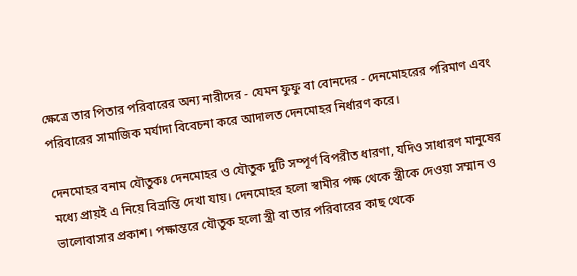ক্ষেত্রে তার পিতার পরিবারের অন্য নারীদের - যেমন ফুফু বা বোনদের - দেনমোহরের পরিমাণ এবং পরিবারের সামাজিক মর্যাদা বিবেচনা করে আদালত দেনমোহর নির্ধারণ করে।

দেনমোহর বনাম যৌতুকঃ দেনমোহর ও যৌতুক দুটি সম্পূর্ণ বিপরীত ধারণা, যদিও সাধারণ মানুষের মধ্যে প্রায়ই এ নিয়ে বিভ্রান্তি দেখা যায়। দেনমোহর হলো স্বামীর পক্ষ থেকে স্ত্রীকে দেওয়া সম্মান ও ভালোবাসার প্রকাশ। পক্ষান্তরে যৌতুক হলো স্ত্রী বা তার পরিবারের কাছ থেকে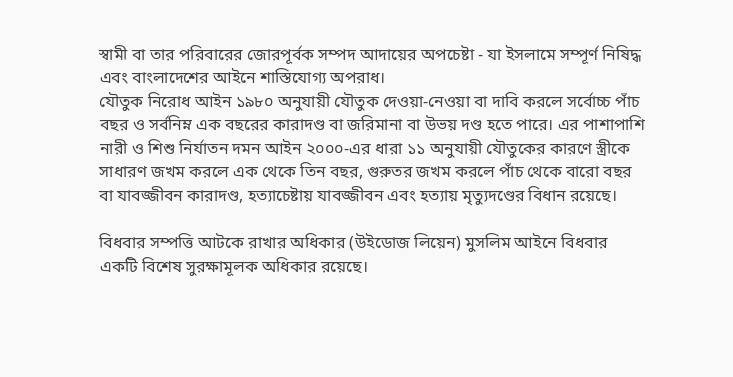স্বামী বা তার পরিবারের জোরপূর্বক সম্পদ আদায়ের অপচেষ্টা - যা ইসলামে সম্পূর্ণ নিষিদ্ধ এবং বাংলাদেশের আইনে শাস্তিযোগ্য অপরাধ।
যৌতুক নিরোধ আইন ১৯৮০ অনুযায়ী যৌতুক দেওয়া-নেওয়া বা দাবি করলে সর্বোচ্চ পাঁচ বছর ও সর্বনিম্ন এক বছরের কারাদণ্ড বা জরিমানা বা উভয় দণ্ড হতে পারে। এর পাশাপাশি নারী ও শিশু নির্যাতন দমন আইন ২০০০-এর ধারা ১১ অনুযায়ী যৌতুকের কারণে স্ত্রীকে সাধারণ জখম করলে এক থেকে তিন বছর, গুরুতর জখম করলে পাঁচ থেকে বারো বছর বা যাবজ্জীবন কারাদণ্ড, হত্যাচেষ্টায় যাবজ্জীবন এবং হত্যায় মৃত্যুদণ্ডের বিধান রয়েছে।

বিধবার সম্পত্তি আটকে রাখার অধিকার (উইডোজ লিয়েন) মুসলিম আইনে বিধবার একটি বিশেষ সুরক্ষামূলক অধিকার রয়েছে।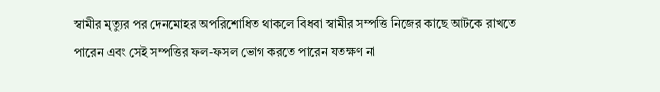স্বামীর মৃত্যুর পর দেনমোহর অপরিশোধিত থাকলে বিধবা স্বামীর সম্পত্তি নিজের কাছে আটকে রাখতে পারেন এবং সেই সম্পত্তির ফল-ফসল ভোগ করতে পারেন যতক্ষণ না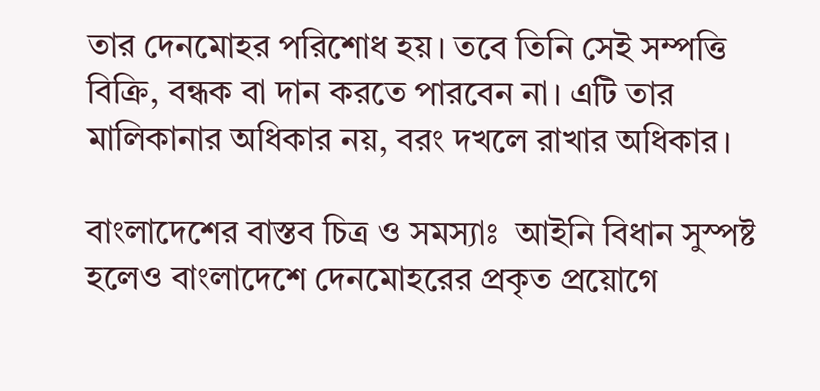তার দেনমোহর পরিশোধ হয়। তবে তিনি সেই সম্পত্তি বিক্রি, বন্ধক বা দান করতে পারবেন না। এটি তার মালিকানার অধিকার নয়, বরং দখলে রাখার অধিকার।

বাংলাদেশের বাস্তব চিত্র ও সমস্যাঃ  আইনি বিধান সুস্পষ্ট হলেও বাংলাদেশে দেনমোহরের প্রকৃত প্রয়োগে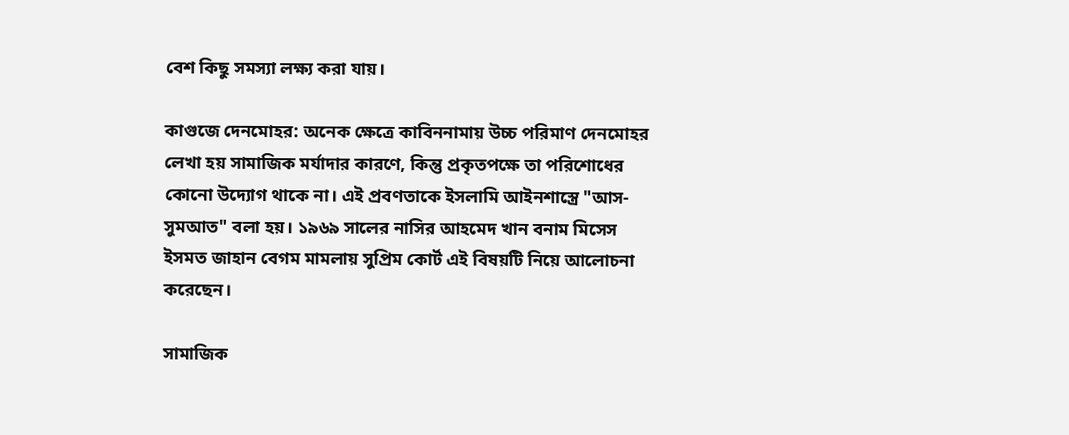বেশ কিছু সমস্যা লক্ষ্য করা যায়।

কাগুজে দেনমোহর: অনেক ক্ষেত্রে কাবিননামায় উচ্চ পরিমাণ দেনমোহর লেখা হয় সামাজিক মর্যাদার কারণে, কিন্তু প্রকৃতপক্ষে তা পরিশোধের কোনো উদ্যোগ থাকে না। এই প্রবণতাকে ইসলামি আইনশাস্ত্রে "আস-সুমআত" বলা হয়। ১৯৬৯ সালের নাসির আহমেদ খান বনাম মিসেস ইসমত জাহান বেগম মামলায় সুপ্রিম কোর্ট এই বিষয়টি নিয়ে আলোচনা করেছেন।

সামাজিক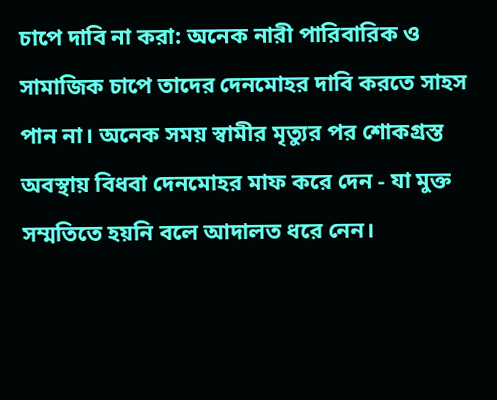চাপে দাবি না করা: অনেক নারী পারিবারিক ও সামাজিক চাপে তাদের দেনমোহর দাবি করতে সাহস পান না। অনেক সময় স্বামীর মৃত্যুর পর শোকগ্রস্ত অবস্থায় বিধবা দেনমোহর মাফ করে দেন - যা মুক্ত সম্মতিতে হয়নি বলে আদালত ধরে নেন।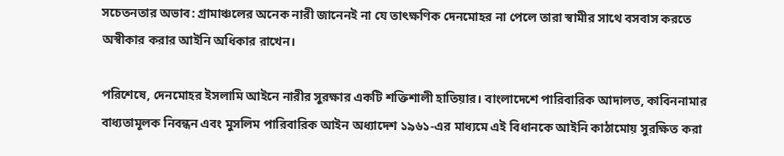সচেতনতার অভাব: গ্রামাঞ্চলের অনেক নারী জানেনই না যে তাৎক্ষণিক দেনমোহর না পেলে তারা স্বামীর সাথে বসবাস করতে অস্বীকার করার আইনি অধিকার রাখেন।

পরিশেষে, দেনমোহর ইসলামি আইনে নারীর সুরক্ষার একটি শক্তিশালী হাতিয়ার। বাংলাদেশে পারিবারিক আদালত, কাবিননামার বাধ্যতামূলক নিবন্ধন এবং মুসলিম পারিবারিক আইন অধ্যাদেশ ১৯৬১-এর মাধ্যমে এই বিধানকে আইনি কাঠামোয় সুরক্ষিত করা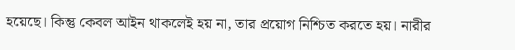হয়েছে। কিন্তু কেবল আইন থাকলেই হয় না, তার প্রয়োগ নিশ্চিত করতে হয়। নারীর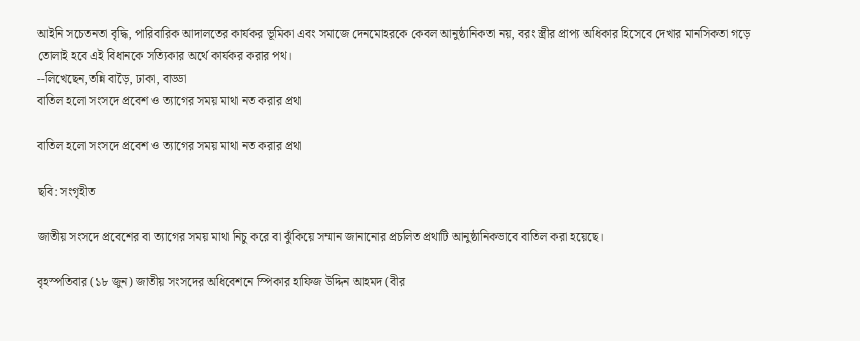আইনি সচেতনতা বৃদ্ধি, পারিবারিক আদালতের কার্যকর ভূমিকা এবং সমাজে দেনমোহরকে কেবল আনুষ্ঠানিকতা নয়, বরং স্ত্রীর প্রাপ্য অধিকার হিসেবে দেখার মানসিকতা গড়ে তোলাই হবে এই বিধানকে সত্যিকার অর্থে কার্যকর করার পথ।
--লিখেছেন,তন্নি বাড়ৈ, ঢাকা, বাড্ডা
বাতিল হলো সংসদে প্রবেশ ও ত্যাগের সময় মাথা নত করার প্রথা

বাতিল হলো সংসদে প্রবেশ ও ত্যাগের সময় মাথা নত করার প্রথা

ছবি: সংগৃহীত

জাতীয় সংসদে প্রবেশের বা ত্যাগের সময় মাথা নিচু করে বা ঝুঁকিয়ে সম্মান জানানোর প্রচলিত প্রথাটি আনুষ্ঠানিকভাবে বাতিল করা হয়েছে।

বৃহস্পতিবার (১৮ জুন) জাতীয় সংসদের অধিবেশনে স্পিকার হাফিজ উদ্দিন আহমদ (বীর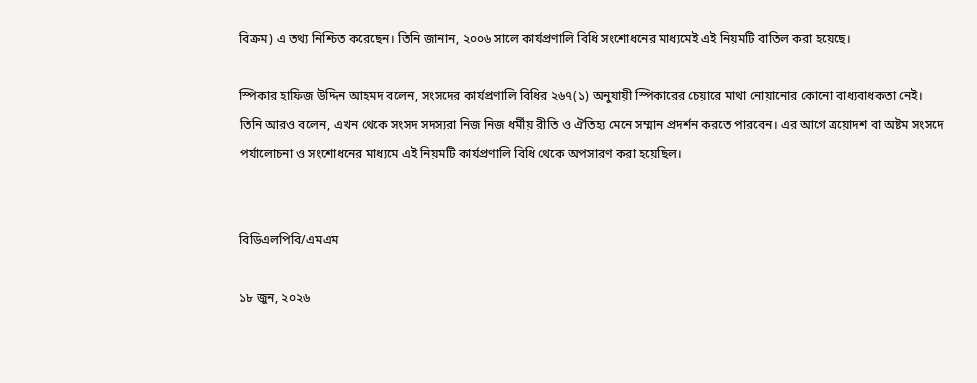বিক্রম) এ তথ্য নিশ্চিত করেছেন। তিনি জানান, ২০০৬ সালে কার্যপ্রণালি বিধি সংশোধনের মাধ্যমেই এই নিয়মটি বাতিল করা হয়েছে।

স্পিকার হাফিজ উদ্দিন আহমদ বলেন, সংসদের কার্যপ্রণালি বিধির ২৬৭(১) অনুযায়ী স্পিকারের চেয়ারে মাথা নোয়ানোর কোনো বাধ্যবাধকতা নেই। তিনি আরও বলেন, এখন থেকে সংসদ সদস্যরা নিজ নিজ ধর্মীয় রীতি ও ঐতিহ্য মেনে সম্মান প্রদর্শন করতে পারবেন। এর আগে ত্রয়োদশ বা অষ্টম সংসদে পর্যালোচনা ও সংশোধনের মাধ্যমে এই নিয়মটি কার্যপ্রণালি বিধি থেকে অপসারণ করা হয়েছিল।


বিডিএলপিবি/এমএম

১৮ জুন, ২০২৬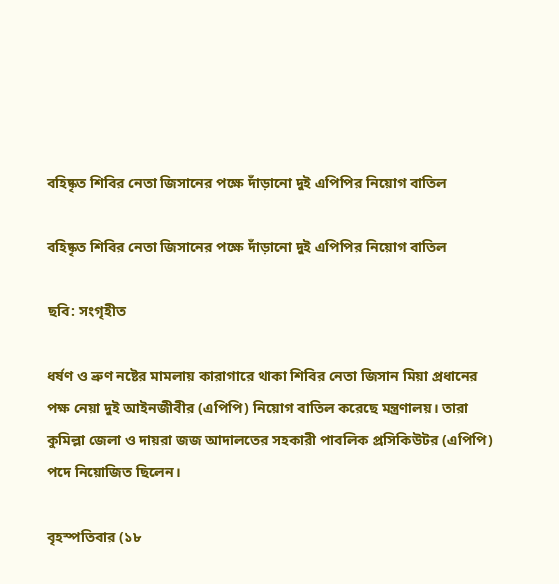বহিষ্কৃত শিবির নেতা জিসানের পক্ষে দাঁড়ানো দুই এপিপির নিয়োগ বাতিল

বহিষ্কৃত শিবির নেতা জিসানের পক্ষে দাঁড়ানো দুই এপিপির নিয়োগ বাতিল

ছবি: সংগৃহীত

ধর্ষণ ও ভ্রুণ নষ্টের মামলায় কারাগারে থাকা শিবির নেতা জিসান মিয়া প্রধানের পক্ষ নেয়া দুই আইনজীবীর (এপিপি) নিয়োগ বাতিল করেছে মন্ত্রণালয়। তারা কুমিল্লা জেলা ও দায়রা জজ আদালতের সহকারী পাবলিক প্রসিকিউটর (এপিপি) পদে নিয়োজিত ছিলেন।

বৃহস্পতিবার (১৮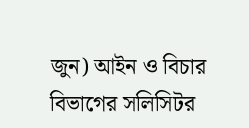জুন) আইন ও বিচার বিভাগের সলিসিটর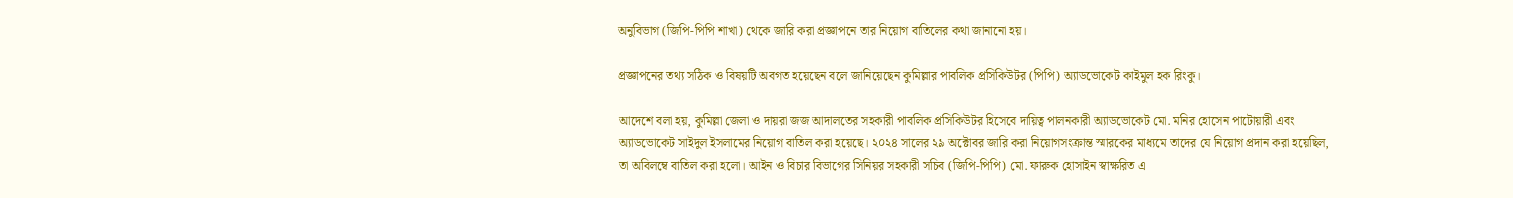অনুবিভাগ (জিপি-পিপি শাখা) থেকে জারি করা প্রজ্ঞাপনে তার নিয়োগ বাতিলের কথা জানানো হয়।

প্রজ্ঞাপনের তথ্য সঠিক ও বিষয়টি অবগত হয়েছেন বলে জানিয়েছেন কুমিল্লার পাবলিক প্রসিকিউটর (পিপি) অ্যাডভোকেট কাইমুল হক রিংকু।

আদেশে বলা হয়, কুমিল্লা জেলা ও দায়রা জজ আদালতের সহকারী পাবলিক প্রসিকিউটর হিসেবে দায়িত্ব পালনকারী অ্যাডভোকেট মো. মনির হোসেন পাটোয়ারী এবং অ্যাডভোকেট সাইদুল ইসলামের নিয়োগ বাতিল করা হয়েছে। ২০২৪ সালের ২৯ অক্টোবর জারি করা নিয়োগসংক্রান্ত স্মারকের মাধ্যমে তাদের যে নিয়োগ প্রদান করা হয়েছিল, তা অবিলম্বে বাতিল করা হলো। আইন ও বিচার বিভাগের সিনিয়র সহকারী সচিব (জিপি-পিপি) মো. ফারুক হোসাইন স্বাক্ষরিত এ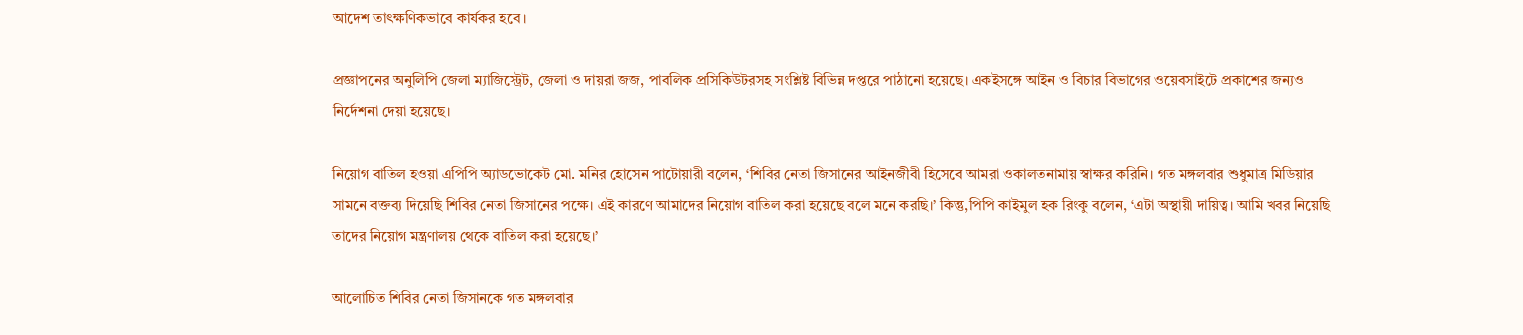আদেশ তাৎক্ষণিকভাবে কার্যকর হবে।

প্রজ্ঞাপনের অনুলিপি জেলা ম্যাজিস্ট্রেট, জেলা ও দায়রা জজ, পাবলিক প্রসিকিউটরসহ সংশ্লিষ্ট বিভিন্ন দপ্তরে পাঠানো হয়েছে। একইসঙ্গে আইন ও বিচার বিভাগের ওয়েবসাইটে প্রকাশের জন্যও নির্দেশনা দেয়া হয়েছে।

নিয়োগ বাতিল হওয়া এপিপি অ্যাডভোকেট মো. মনির হোসেন পাটোয়ারী বলেন, ‘শিবির নেতা জিসানের আইনজীবী হিসেবে আমরা ওকালতনামায় স্বাক্ষর করিনি। গত মঙ্গলবার শুধুমাত্র মিডিয়ার সামনে বক্তব্য দিয়েছি শিবির নেতা জিসানের পক্ষে। এই কারণে আমাদের নিয়োগ বাতিল করা হয়েছে বলে মনে করছি।’ কিন্তু,পিপি কাইমুল হক রিংকু বলেন, ‘এটা অস্থায়ী দায়িত্ব। আমি খবর নিয়েছি তাদের নিয়োগ মন্ত্রণালয় থেকে বাতিল করা হয়েছে।’

আলোচিত শিবির নেতা জিসানকে গত মঙ্গলবার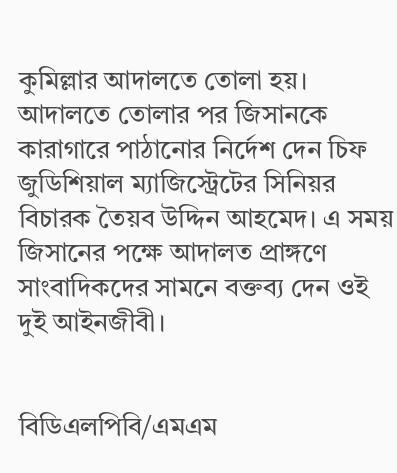কুমিল্লার আদালতে তোলা হয়। আদালতে তোলার পর জিসানকে কারাগারে পাঠানোর নির্দেশ দেন চিফ জুডিশিয়াল ম্যাজিস্ট্রেটের সিনিয়র বিচারক তৈয়ব উদ্দিন আহমেদ। এ সময় জিসানের পক্ষে আদালত প্রাঙ্গণে সাংবাদিকদের সামনে বক্তব্য দেন ওই দুই আইনজীবী।


বিডিএলপিবি/এমএম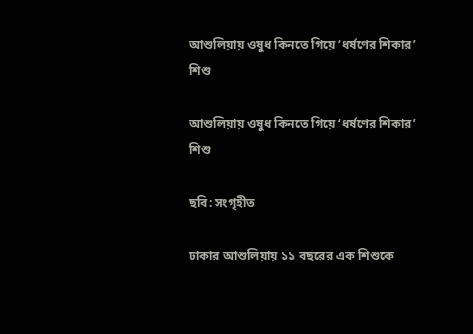আশুলিয়ায় ওষুধ কিনতে গিয়ে ‘ধর্ষণের শিকার’ শিশু

আশুলিয়ায় ওষুধ কিনতে গিয়ে ‘ধর্ষণের শিকার’ শিশু

ছবি: সংগৃহীত

ঢাকার আশুলিয়ায় ১১ বছরের এক শিশুকে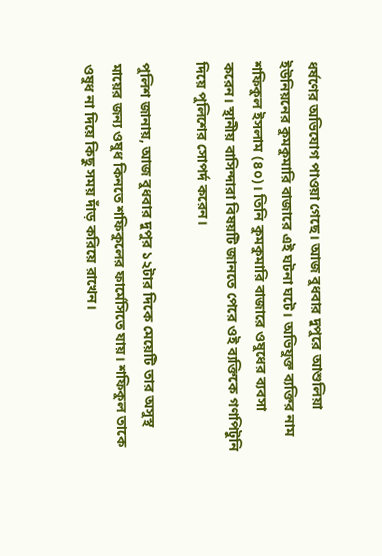ধর্ষণের অভিযোগ পাওয়া গেছে। আজ বুধবার দুপুরে আশুলিয়া ইউনিয়নের কুমকুমারি বাজারে এই ঘটনা ঘটে। অভিযুক্ত ব্যক্তির নাম শফিকুল ইসলাম (৪০)। তিনি কুমকুমারি বাজারে ওষুধের ব্যবসা করেন। স্থানীয় বাসিন্দারা বিষয়টি জানতে পেরে ওই ব্যক্তিকে গণপিটুনি দিয়ে পুলিশের সোপর্দ করেন।

পুলিশ জানায়, আজ বুধবার দুপুর ১২টার দিকে মেয়েটি তার অসুস্থ মায়ের জন্য ওষুধ কিনতে শফিকুলের ফার্মেসিতে যায়। শফিকুল তাকে ওষুধ না দিয়ে কিছু সময় দাঁড় করিয়ে রাখেন।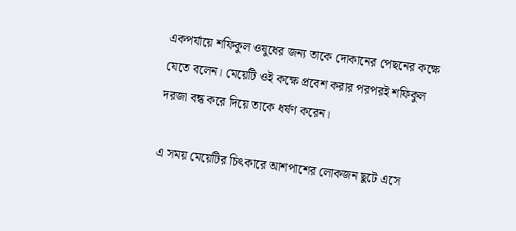একপর্যায়ে শফিকুল ওষুধের জন্য তাকে দোকানের পেছনের কক্ষে যেতে বলেন। মেয়েটি ওই কক্ষে প্রবেশ করার পরপরই শফিকুল দরজা বন্ধ করে দিয়ে তাকে ধর্ষণ করেন।

এ সময় মেয়েটির চিৎকারে আশপাশের লোকজন ছুটে এসে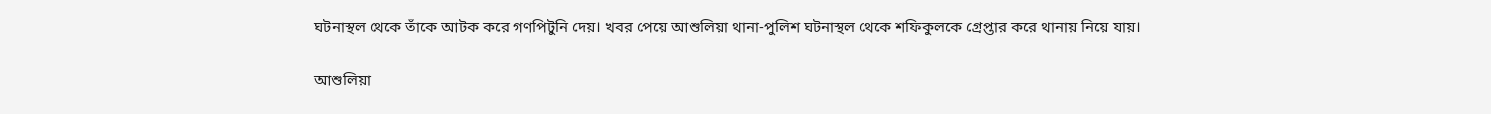ঘটনাস্থল থেকে তাঁকে আটক করে গণপিটুনি দেয়। খবর পেয়ে আশুলিয়া থানা-পুলিশ ঘটনাস্থল থেকে শফিকুলকে গ্রেপ্তার করে থানায় নিয়ে যায়।

আশুলিয়া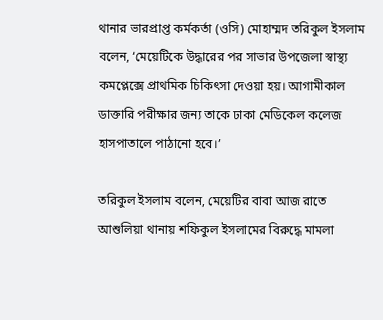থানার ভারপ্রাপ্ত কর্মকর্তা (ওসি) মোহাম্মদ তরিকুল ইসলাম বলেন, ‘মেয়েটিকে উদ্ধারের পর সাভার উপজেলা স্বাস্থ্য কমপ্লেক্সে প্রাথমিক চিকিৎসা দেওয়া হয়। আগামীকাল ডাক্তারি পরীক্ষার জন্য তাকে ঢাকা মেডিকেল কলেজ হাসপাতালে পাঠানো হবে।’

তরিকুল ইসলাম বলেন, মেয়েটির বাবা আজ রাতে আশুলিয়া থানায় শফিকুল ইসলামের বিরুদ্ধে মামলা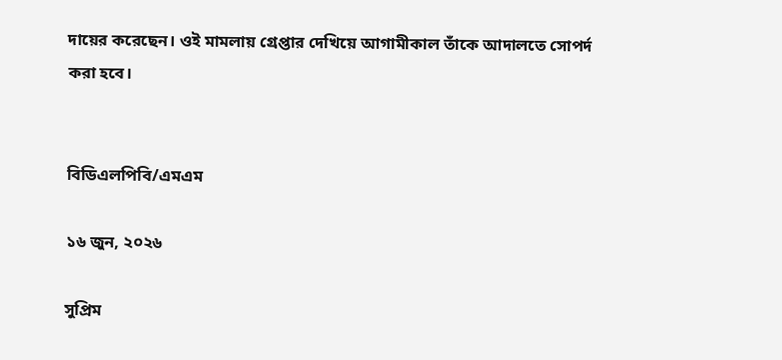দায়ের করেছেন। ওই মামলায় গ্রেপ্তার দেখিয়ে আগামীকাল তাঁকে আদালতে সোপর্দ করা হবে।


বিডিএলপিবি/এমএম

১৬ জুন, ২০২৬

সুপ্রিম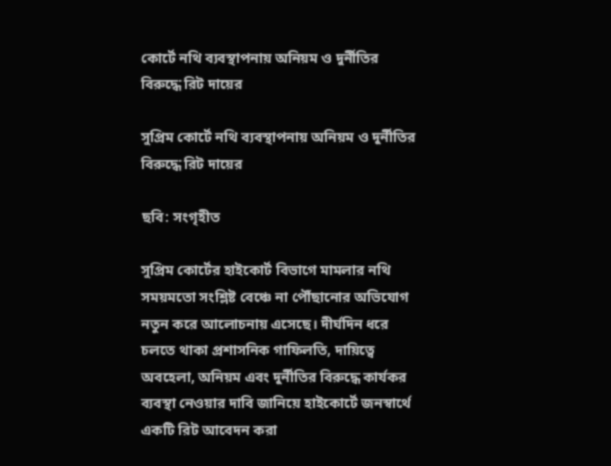কোর্টে নথি ব্যবস্থাপনায় অনিয়ম ও দুর্নীতির বিরুদ্ধে রিট দায়ের

সুপ্রিম কোর্টে নথি ব্যবস্থাপনায় অনিয়ম ও দুর্নীতির বিরুদ্ধে রিট দায়ের

ছবি: সংগৃহীত

সুপ্রিম কোর্টের হাইকোর্ট বিভাগে মামলার নথি সময়মতো সংশ্লিষ্ট বেঞ্চে না পৌঁছানোর অভিযোগ নতুন করে আলোচনায় এসেছে। দীর্ঘদিন ধরে চলতে থাকা প্রশাসনিক গাফিলতি, দায়িত্বে অবহেলা, অনিয়ম এবং দুর্নীতির বিরুদ্ধে কার্যকর ব্যবস্থা নেওয়ার দাবি জানিয়ে হাইকোর্টে জনস্বার্থে একটি রিট আবেদন করা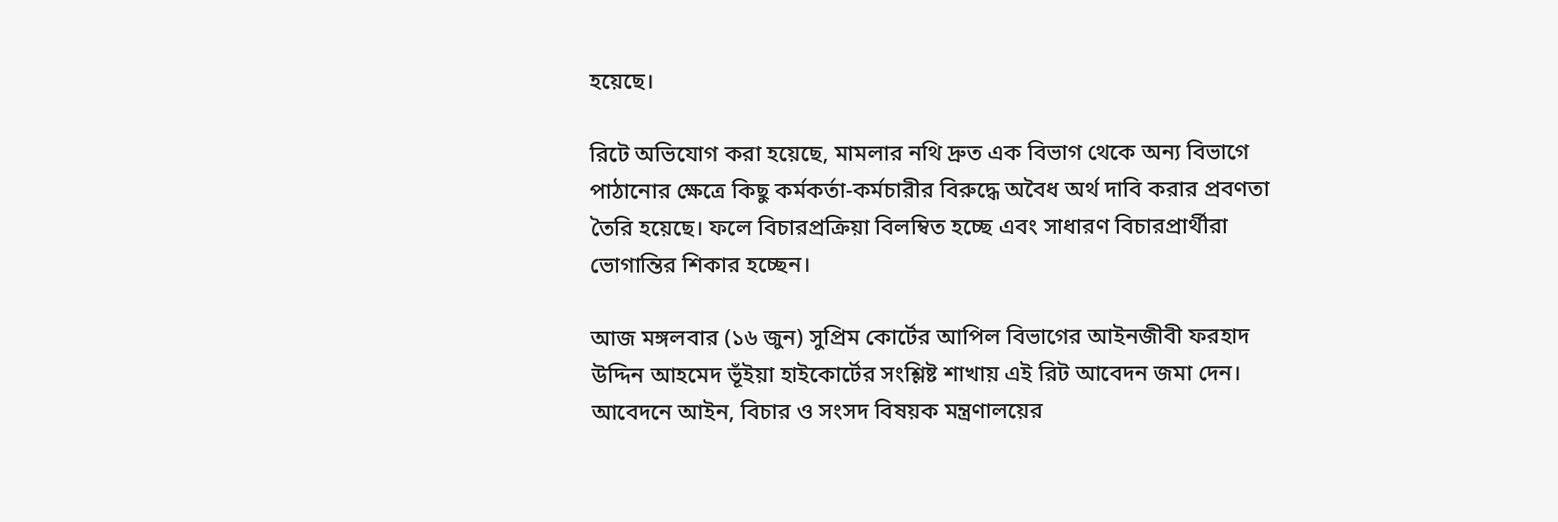হয়েছে।

রিটে অভিযোগ করা হয়েছে, মামলার নথি দ্রুত এক বিভাগ থেকে অন্য বিভাগে পাঠানোর ক্ষেত্রে কিছু কর্মকর্তা-কর্মচারীর বিরুদ্ধে অবৈধ অর্থ দাবি করার প্রবণতা তৈরি হয়েছে। ফলে বিচারপ্রক্রিয়া বিলম্বিত হচ্ছে এবং সাধারণ বিচারপ্রার্থীরা ভোগান্তির শিকার হচ্ছেন।

আজ মঙ্গলবার (১৬ জুন) সুপ্রিম কোর্টের আপিল বিভাগের আইনজীবী ফরহাদ উদ্দিন আহমেদ ভূঁইয়া হাইকোর্টের সংশ্লিষ্ট শাখায় এই রিট আবেদন জমা দেন। আবেদনে আইন, বিচার ও সংসদ বিষয়ক মন্ত্রণালয়ের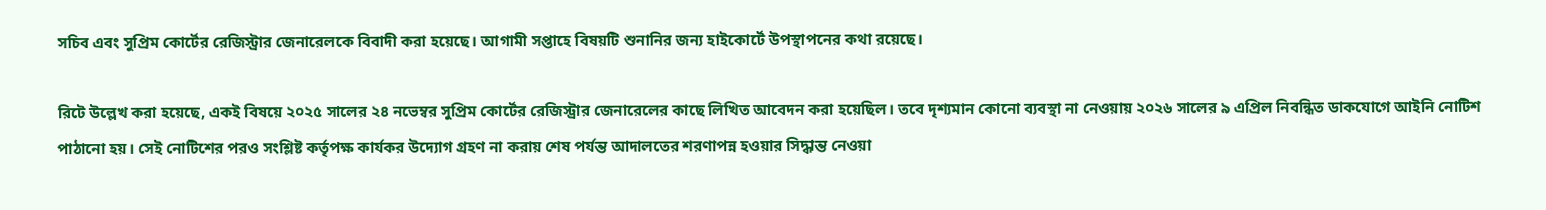সচিব এবং সুপ্রিম কোর্টের রেজিস্ট্রার জেনারেলকে বিবাদী করা হয়েছে। আগামী সপ্তাহে বিষয়টি শুনানির জন্য হাইকোর্টে উপস্থাপনের কথা রয়েছে।

রিটে উল্লেখ করা হয়েছে, একই বিষয়ে ২০২৫ সালের ২৪ নভেম্বর সুপ্রিম কোর্টের রেজিস্ট্রার জেনারেলের কাছে লিখিত আবেদন করা হয়েছিল। তবে দৃশ্যমান কোনো ব্যবস্থা না নেওয়ায় ২০২৬ সালের ৯ এপ্রিল নিবন্ধিত ডাকযোগে আইনি নোটিশ পাঠানো হয়। সেই নোটিশের পরও সংশ্লিষ্ট কর্তৃপক্ষ কার্যকর উদ্যোগ গ্রহণ না করায় শেষ পর্যন্ত আদালতের শরণাপন্ন হওয়ার সিদ্ধান্ত নেওয়া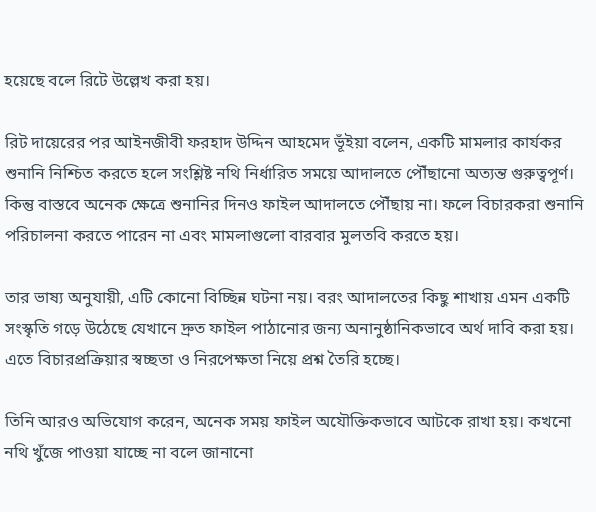হয়েছে বলে রিটে উল্লেখ করা হয়।

রিট দায়েরের পর আইনজীবী ফরহাদ উদ্দিন আহমেদ ভূঁইয়া বলেন, একটি মামলার কার্যকর শুনানি নিশ্চিত করতে হলে সংশ্লিষ্ট নথি নির্ধারিত সময়ে আদালতে পৌঁছানো অত্যন্ত গুরুত্বপূর্ণ। কিন্তু বাস্তবে অনেক ক্ষেত্রে শুনানির দিনও ফাইল আদালতে পৌঁছায় না। ফলে বিচারকরা শুনানি পরিচালনা করতে পারেন না এবং মামলাগুলো বারবার মুলতবি করতে হয়।

তার ভাষ্য অনুযায়ী, এটি কোনো বিচ্ছিন্ন ঘটনা নয়। বরং আদালতের কিছু শাখায় এমন একটি সংস্কৃতি গড়ে উঠেছে যেখানে দ্রুত ফাইল পাঠানোর জন্য অনানুষ্ঠানিকভাবে অর্থ দাবি করা হয়। এতে বিচারপ্রক্রিয়ার স্বচ্ছতা ও নিরপেক্ষতা নিয়ে প্রশ্ন তৈরি হচ্ছে।

তিনি আরও অভিযোগ করেন, অনেক সময় ফাইল অযৌক্তিকভাবে আটকে রাখা হয়। কখনো নথি খুঁজে পাওয়া যাচ্ছে না বলে জানানো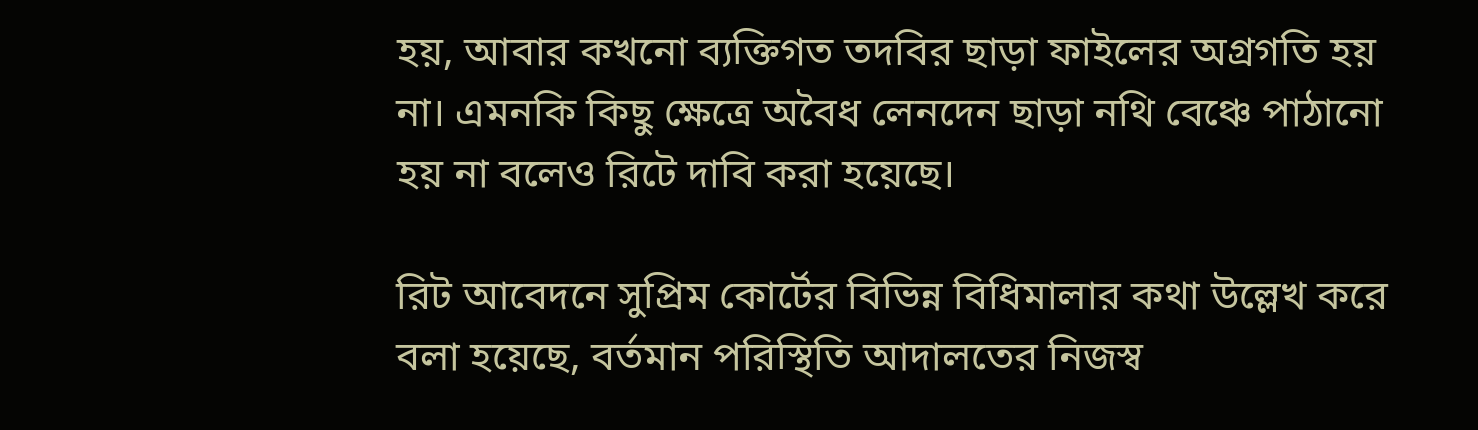হয়, আবার কখনো ব্যক্তিগত তদবির ছাড়া ফাইলের অগ্রগতি হয় না। এমনকি কিছু ক্ষেত্রে অবৈধ লেনদেন ছাড়া নথি বেঞ্চে পাঠানো হয় না বলেও রিটে দাবি করা হয়েছে।

রিট আবেদনে সুপ্রিম কোর্টের বিভিন্ন বিধিমালার কথা উল্লেখ করে বলা হয়েছে, বর্তমান পরিস্থিতি আদালতের নিজস্ব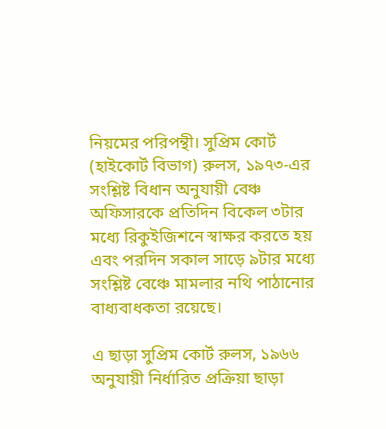নিয়মের পরিপন্থী। সুপ্রিম কোর্ট (হাইকোর্ট বিভাগ) রুলস, ১৯৭৩-এর সংশ্লিষ্ট বিধান অনুযায়ী বেঞ্চ অফিসারকে প্রতিদিন বিকেল ৩টার মধ্যে রিকুইজিশনে স্বাক্ষর করতে হয় এবং পরদিন সকাল সাড়ে ৯টার মধ্যে সংশ্লিষ্ট বেঞ্চে মামলার নথি পাঠানোর বাধ্যবাধকতা রয়েছে।

এ ছাড়া সুপ্রিম কোর্ট রুলস, ১৯৬৬ অনুযায়ী নির্ধারিত প্রক্রিয়া ছাড়া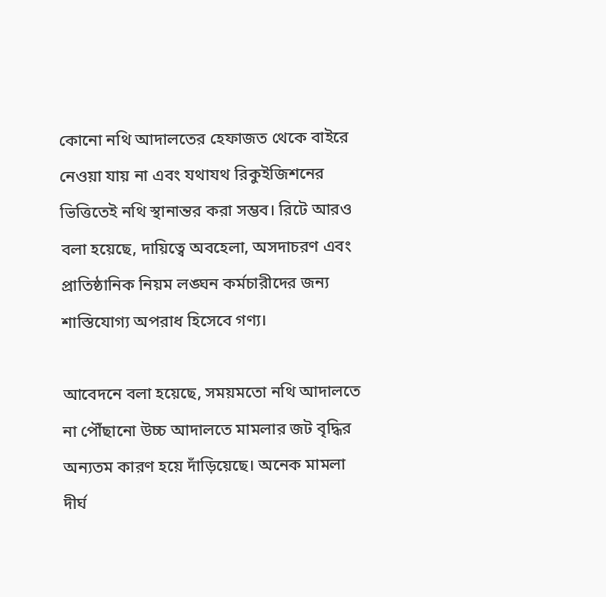কোনো নথি আদালতের হেফাজত থেকে বাইরে নেওয়া যায় না এবং যথাযথ রিকুইজিশনের ভিত্তিতেই নথি স্থানান্তর করা সম্ভব। রিটে আরও বলা হয়েছে, দায়িত্বে অবহেলা, অসদাচরণ এবং প্রাতিষ্ঠানিক নিয়ম লঙ্ঘন কর্মচারীদের জন্য শাস্তিযোগ্য অপরাধ হিসেবে গণ্য।

আবেদনে বলা হয়েছে, সময়মতো নথি আদালতে না পৌঁছানো উচ্চ আদালতে মামলার জট বৃদ্ধির অন্যতম কারণ হয়ে দাঁড়িয়েছে। অনেক মামলা দীর্ঘ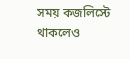সময় কজলিস্টে থাকলেও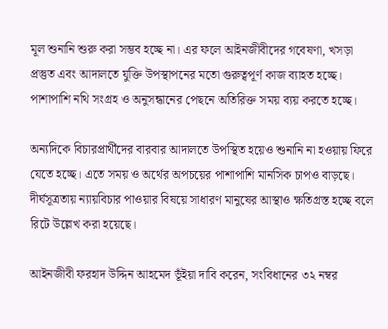মূল শুনানি শুরু করা সম্ভব হচ্ছে না। এর ফলে আইনজীবীদের গবেষণা, খসড়া প্রস্তুত এবং আদালতে যুক্তি উপস্থাপনের মতো গুরুত্বপূর্ণ কাজ ব্যাহত হচ্ছে। পাশাপাশি নথি সংগ্রহ ও অনুসন্ধানের পেছনে অতিরিক্ত সময় ব্যয় করতে হচ্ছে।

অন্যদিকে বিচারপ্রার্থীদের বারবার আদালতে উপস্থিত হয়েও শুনানি না হওয়ায় ফিরে যেতে হচ্ছে। এতে সময় ও অর্থের অপচয়ের পাশাপাশি মানসিক চাপও বাড়ছে। দীর্ঘসূত্রতায় ন্যায়বিচার পাওয়ার বিষয়ে সাধারণ মানুষের আস্থাও ক্ষতিগ্রস্ত হচ্ছে বলে রিটে উল্লেখ করা হয়েছে।

আইনজীবী ফরহাদ উদ্দিন আহমেদ ভূঁইয়া দাবি করেন, সংবিধানের ৩২ নম্বর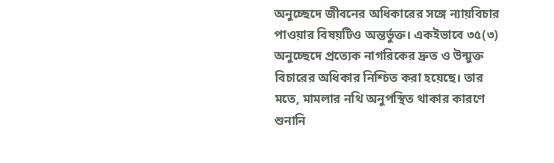অনুচ্ছেদে জীবনের অধিকারের সঙ্গে ন্যায়বিচার পাওয়ার বিষয়টিও অন্তর্ভুক্ত। একইভাবে ৩৫(৩) অনুচ্ছেদে প্রত্যেক নাগরিকের দ্রুত ও উন্মুক্ত বিচারের অধিকার নিশ্চিত করা হয়েছে। তার মতে, মামলার নথি অনুপস্থিত থাকার কারণে শুনানি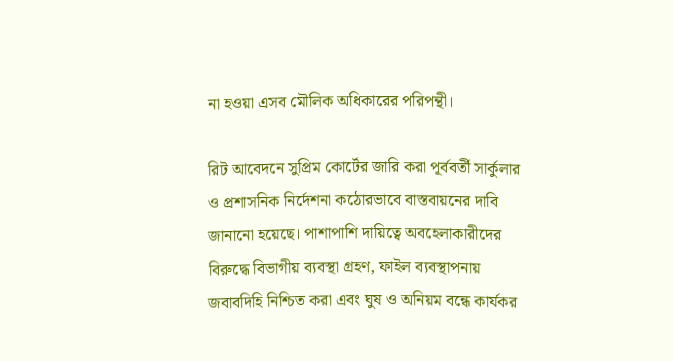না হওয়া এসব মৌলিক অধিকারের পরিপন্থী।

রিট আবেদনে সুপ্রিম কোর্টের জারি করা পূর্ববর্তী সার্কুলার ও প্রশাসনিক নির্দেশনা কঠোরভাবে বাস্তবায়নের দাবি জানানো হয়েছে। পাশাপাশি দায়িত্বে অবহেলাকারীদের বিরুদ্ধে বিভাগীয় ব্যবস্থা গ্রহণ, ফাইল ব্যবস্থাপনায় জবাবদিহি নিশ্চিত করা এবং ঘুষ ও অনিয়ম বন্ধে কার্যকর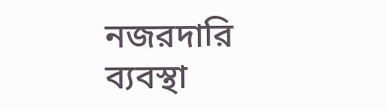নজরদারি ব্যবস্থা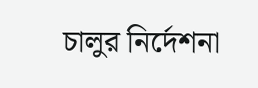চালুর নির্দেশনা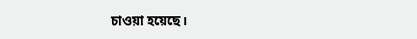চাওয়া হয়েছে।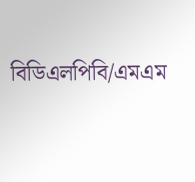বিডিএলপিবি/এমএম